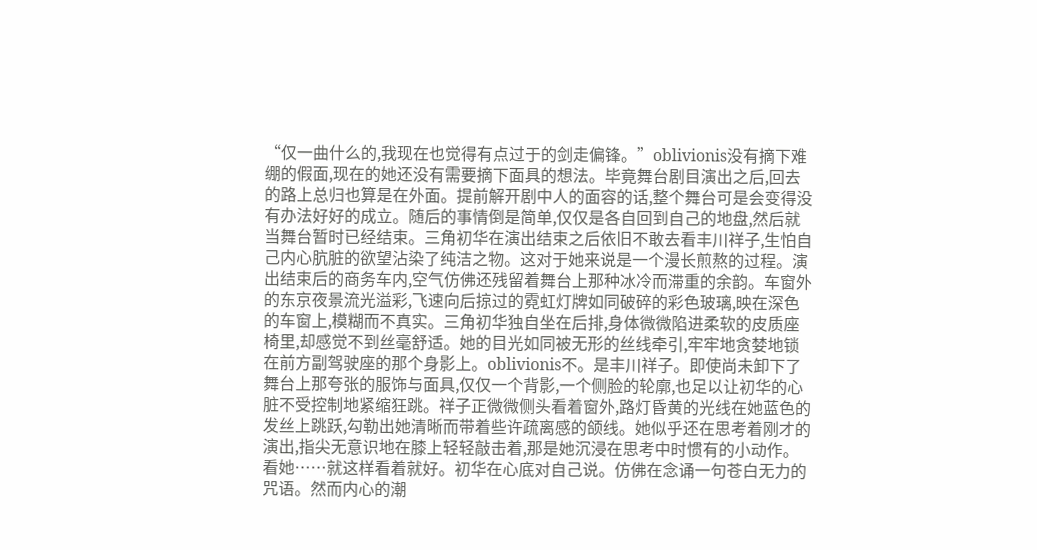“仅一曲什么的,我现在也觉得有点过于的剑走偏锋。”oblivionis没有摘下难绷的假面,现在的她还没有需要摘下面具的想法。毕竟舞台剧目演出之后,回去的路上总归也算是在外面。提前解开剧中人的面容的话,整个舞台可是会变得没有办法好好的成立。随后的事情倒是简单,仅仅是各自回到自己的地盘,然后就当舞台暂时已经结束。三角初华在演出结束之后依旧不敢去看丰川祥子,生怕自己内心肮脏的欲望沾染了纯洁之物。这对于她来说是一个漫长煎熬的过程。演出结束后的商务车内,空气仿佛还残留着舞台上那种冰冷而滞重的余韵。车窗外的东京夜景流光溢彩,飞速向后掠过的霓虹灯牌如同破碎的彩色玻璃,映在深色的车窗上,模糊而不真实。三角初华独自坐在后排,身体微微陷进柔软的皮质座椅里,却感觉不到丝毫舒适。她的目光如同被无形的丝线牵引,牢牢地贪婪地锁在前方副驾驶座的那个身影上。oblivionis不。是丰川祥子。即使尚未卸下了舞台上那夸张的服饰与面具,仅仅一个背影,一个侧脸的轮廓,也足以让初华的心脏不受控制地紧缩狂跳。祥子正微微侧头看着窗外,路灯昏黄的光线在她蓝色的发丝上跳跃,勾勒出她清晰而带着些许疏离感的颌线。她似乎还在思考着刚才的演出,指尖无意识地在膝上轻轻敲击着,那是她沉浸在思考中时惯有的小动作。看她……就这样看着就好。初华在心底对自己说。仿佛在念诵一句苍白无力的咒语。然而内心的潮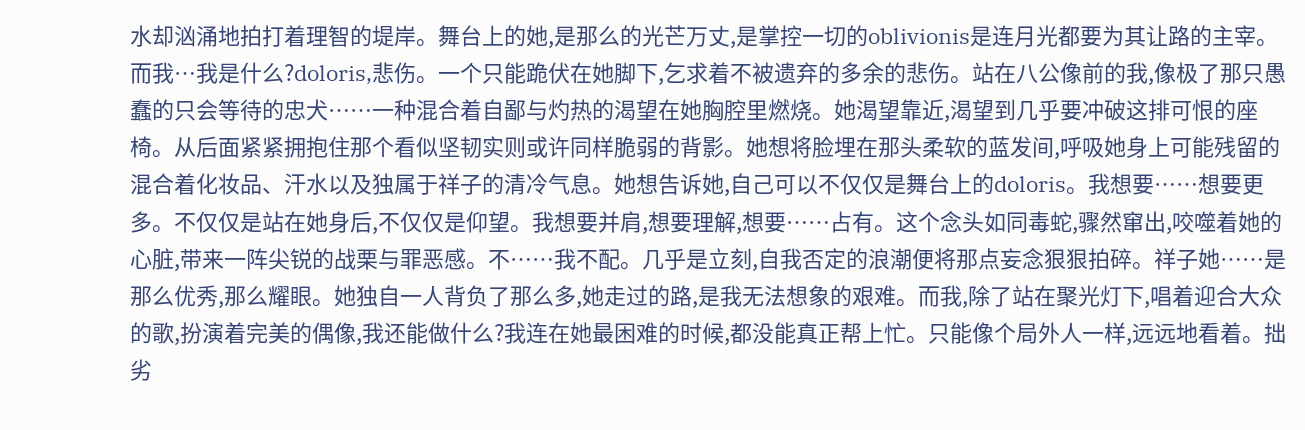水却汹涌地拍打着理智的堤岸。舞台上的她,是那么的光芒万丈,是掌控一切的oblivionis是连月光都要为其让路的主宰。而我…我是什么?doloris,悲伤。一个只能跪伏在她脚下,乞求着不被遗弃的多余的悲伤。站在八公像前的我,像极了那只愚蠢的只会等待的忠犬……一种混合着自鄙与灼热的渴望在她胸腔里燃烧。她渴望靠近,渴望到几乎要冲破这排可恨的座椅。从后面紧紧拥抱住那个看似坚韧实则或许同样脆弱的背影。她想将脸埋在那头柔软的蓝发间,呼吸她身上可能残留的混合着化妆品、汗水以及独属于祥子的清冷气息。她想告诉她,自己可以不仅仅是舞台上的doloris。我想要……想要更多。不仅仅是站在她身后,不仅仅是仰望。我想要并肩,想要理解,想要……占有。这个念头如同毒蛇,骤然窜出,咬噬着她的心脏,带来一阵尖锐的战栗与罪恶感。不……我不配。几乎是立刻,自我否定的浪潮便将那点妄念狠狠拍碎。祥子她……是那么优秀,那么耀眼。她独自一人背负了那么多,她走过的路,是我无法想象的艰难。而我,除了站在聚光灯下,唱着迎合大众的歌,扮演着完美的偶像,我还能做什么?我连在她最困难的时候,都没能真正帮上忙。只能像个局外人一样,远远地看着。拙劣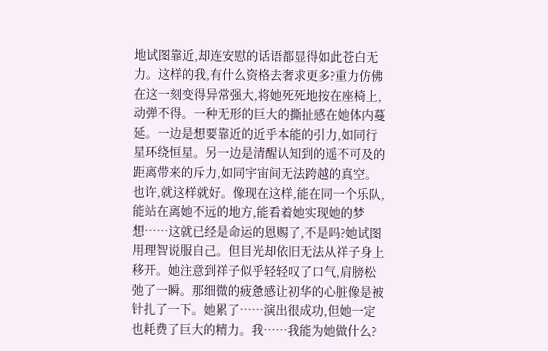地试图靠近,却连安慰的话语都显得如此苍白无力。这样的我,有什么资格去奢求更多?重力仿佛在这一刻变得异常强大,将她死死地按在座椅上,动弹不得。一种无形的巨大的撕扯感在她体内蔓延。一边是想要靠近的近乎本能的引力,如同行星环绕恒星。另一边是清醒认知到的遥不可及的距离带来的斥力,如同宇宙间无法跨越的真空。也许,就这样就好。像现在这样,能在同一个乐队,能站在离她不远的地方,能看着她实现她的梦想……这就已经是命运的恩赐了,不是吗?她试图用理智说服自己。但目光却依旧无法从祥子身上移开。她注意到祥子似乎轻轻叹了口气,肩膀松弛了一瞬。那细微的疲惫感让初华的心脏像是被针扎了一下。她累了……演出很成功,但她一定也耗费了巨大的精力。我……我能为她做什么?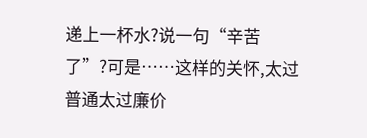递上一杯水?说一句“辛苦了”?可是……这样的关怀,太过普通太过廉价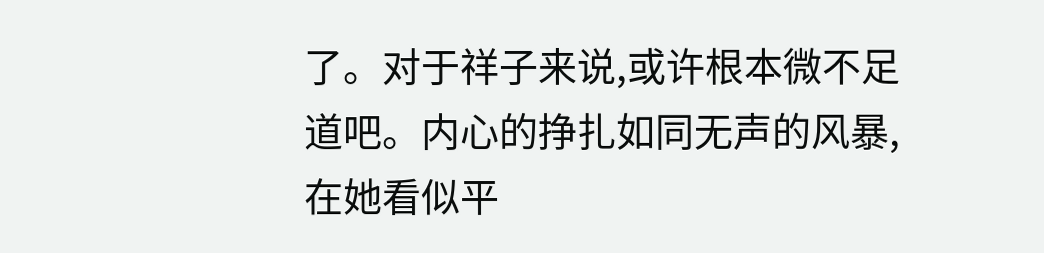了。对于祥子来说,或许根本微不足道吧。内心的挣扎如同无声的风暴,在她看似平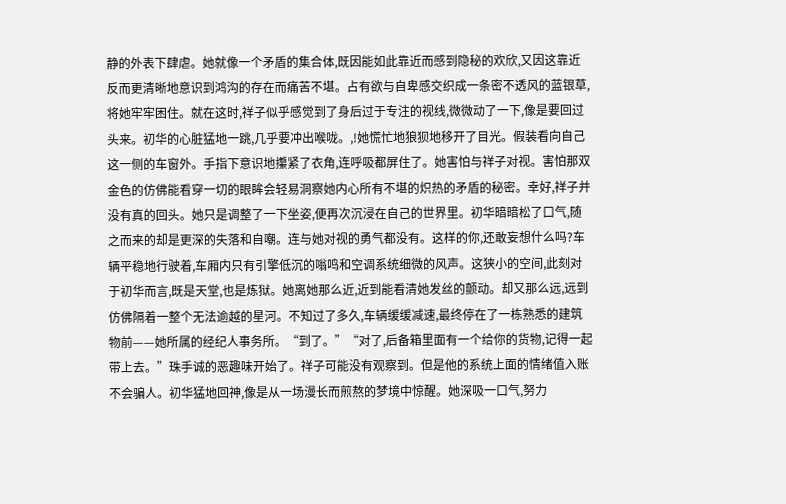静的外表下肆虐。她就像一个矛盾的集合体,既因能如此靠近而感到隐秘的欢欣,又因这靠近反而更清晰地意识到鸿沟的存在而痛苦不堪。占有欲与自卑感交织成一条密不透风的蓝银草,将她牢牢困住。就在这时,祥子似乎感觉到了身后过于专注的视线,微微动了一下,像是要回过头来。初华的心脏猛地一跳,几乎要冲出喉咙。,!她慌忙地狼狈地移开了目光。假装看向自己这一侧的车窗外。手指下意识地攥紧了衣角,连呼吸都屏住了。她害怕与祥子对视。害怕那双金色的仿佛能看穿一切的眼眸会轻易洞察她内心所有不堪的炽热的矛盾的秘密。幸好,祥子并没有真的回头。她只是调整了一下坐姿,便再次沉浸在自己的世界里。初华暗暗松了口气,随之而来的却是更深的失落和自嘲。连与她对视的勇气都没有。这样的你,还敢妄想什么吗?车辆平稳地行驶着,车厢内只有引擎低沉的嗡鸣和空调系统细微的风声。这狭小的空间,此刻对于初华而言,既是天堂,也是炼狱。她离她那么近,近到能看清她发丝的颤动。却又那么远,远到仿佛隔着一整个无法逾越的星河。不知过了多久,车辆缓缓减速,最终停在了一栋熟悉的建筑物前——她所属的经纪人事务所。“到了。”“对了,后备箱里面有一个给你的货物,记得一起带上去。”珠手诚的恶趣味开始了。祥子可能没有观察到。但是他的系统上面的情绪值入账不会骗人。初华猛地回神,像是从一场漫长而煎熬的梦境中惊醒。她深吸一口气,努力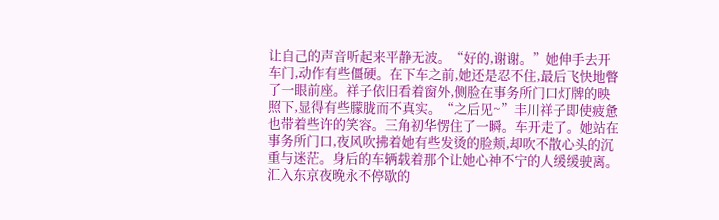让自己的声音听起来平静无波。“好的,谢谢。”她伸手去开车门,动作有些僵硬。在下车之前,她还是忍不住,最后飞快地瞥了一眼前座。祥子依旧看着窗外,侧脸在事务所门口灯牌的映照下,显得有些朦胧而不真实。“之后见~”丰川祥子即使疲惫也带着些许的笑容。三角初华愣住了一瞬。车开走了。她站在事务所门口,夜风吹拂着她有些发烫的脸颊,却吹不散心头的沉重与迷茫。身后的车辆载着那个让她心神不宁的人缓缓驶离。汇入东京夜晚永不停歇的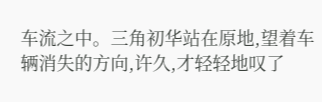车流之中。三角初华站在原地,望着车辆消失的方向,许久,才轻轻地叹了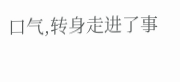口气,转身走进了事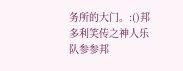务所的大门。:()邦多利笑传之神人乐队参参邦